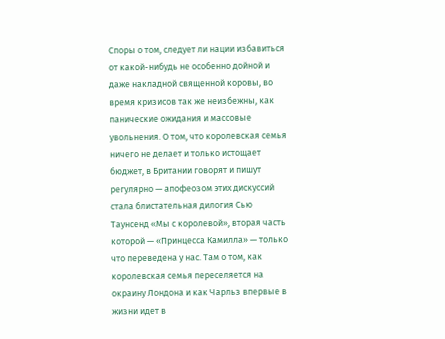Споры о том, следует ли нации избавиться от какой-нибудь не особенно дойной и даже накладной священной коровы, во время кризисов так же неизбежны, как панические ожидания и массовые увольнения. О том, что королевская семья ничего не делает и только истощает бюджет, в Британии говорят и пишут регулярно — апофеозом этих дискуссий стала блистательная дилогия Сью Таунсенд «Мы с королевой», вторая часть которой — «Принцесса Камилла» — только что переведена у нас. Там о том, как королевская семья переселяется на окраину Лондона и как Чарльз впервые в жизни идет в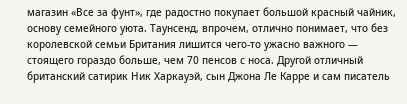магазин «Все за фунт», где радостно покупает большой красный чайник, основу семейного уюта. Таунсенд, впрочем, отлично понимает, что без королевской семьи Британия лишится чего-то ужасно важного — стоящего гораздо больше, чем 70 пенсов с носа. Другой отличный британский сатирик Ник Харкауэй, сын Джона Ле Карре и сам писатель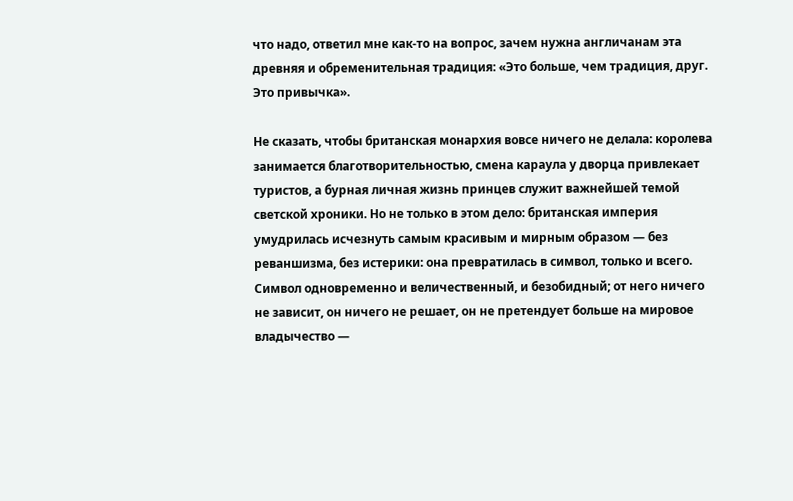что надо, ответил мне как-то на вопрос, зачем нужна англичанам эта древняя и обременительная традиция: «Это больше, чем традиция, друг. Это привычка».

Не сказать, чтобы британская монархия вовсе ничего не делала: королева занимается благотворительностью, смена караула у дворца привлекает туристов, а бурная личная жизнь принцев служит важнейшей темой светской хроники. Но не только в этом дело: британская империя умудрилась исчезнуть самым красивым и мирным образом — без реваншизма, без истерики: она превратилась в символ, только и всего. Символ одновременно и величественный, и безобидный; от него ничего не зависит, он ничего не решает, он не претендует больше на мировое владычество —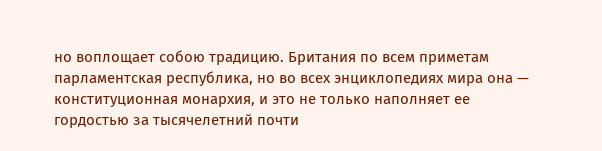но воплощает собою традицию. Британия по всем приметам парламентская республика, но во всех энциклопедиях мира она — конституционная монархия, и это не только наполняет ее гордостью за тысячелетний почти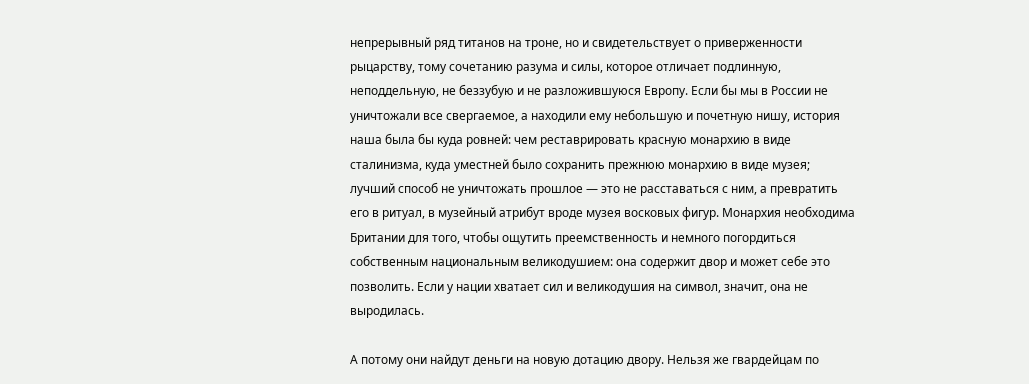непрерывный ряд титанов на троне, но и свидетельствует о приверженности рыцарству, тому сочетанию разума и силы, которое отличает подлинную, неподдельную, не беззубую и не разложившуюся Европу. Если бы мы в России не уничтожали все свергаемое, а находили ему небольшую и почетную нишу, история наша была бы куда ровней: чем реставрировать красную монархию в виде сталинизма, куда уместней было сохранить прежнюю монархию в виде музея; лучший способ не уничтожать прошлое — это не расставаться с ним, а превратить его в ритуал, в музейный атрибут вроде музея восковых фигур. Монархия необходима Британии для того, чтобы ощутить преемственность и немного погордиться собственным национальным великодушием: она содержит двор и может себе это позволить. Если у нации хватает сил и великодушия на символ, значит, она не выродилась.

А потому они найдут деньги на новую дотацию двору. Нельзя же гвардейцам по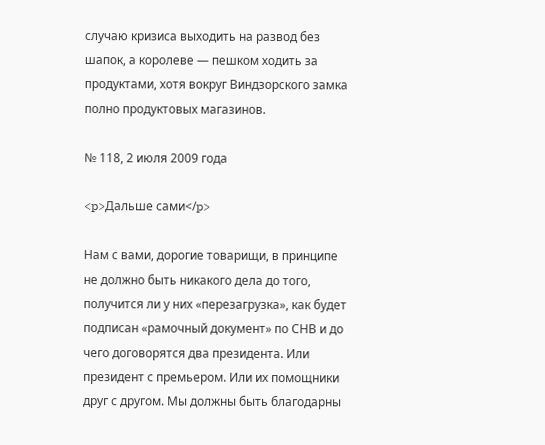случаю кризиса выходить на развод без шапок, а королеве — пешком ходить за продуктами, хотя вокруг Виндзорского замка полно продуктовых магазинов.

№ 118, 2 июля 2009 года

<p>Дальше сами</p>

Нам с вами, дорогие товарищи, в принципе не должно быть никакого дела до того, получится ли у них «перезагрузка», как будет подписан «рамочный документ» по СНВ и до чего договорятся два президента. Или президент с премьером. Или их помощники друг с другом. Мы должны быть благодарны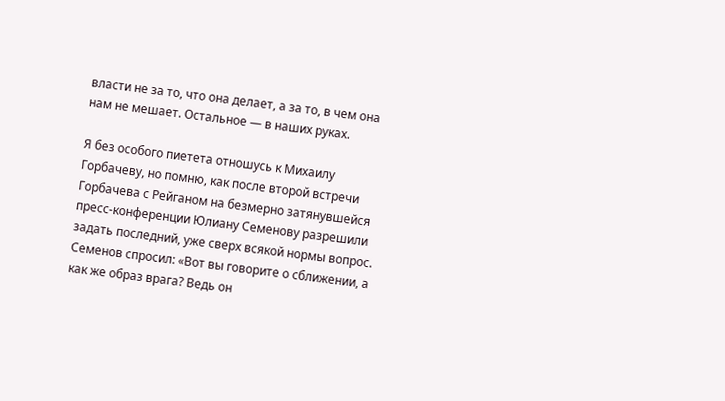власти не за то, что она делает, а за то, в чем она нам не мешает. Остальное — в наших руках.

Я без особого пиетета отношусь к Михаилу Горбачеву, но помню, как после второй встречи Горбачева с Рейганом на безмерно затянувшейся пресс-конференции Юлиану Семенову разрешили задать последний, уже сверх всякой нормы вопрос. Семенов спросил: «Вот вы говорите о сближении, а как же образ врага? Ведь он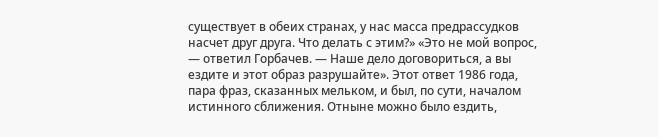существует в обеих странах, у нас масса предрассудков насчет друг друга. Что делать с этим?» «Это не мой вопрос, — ответил Горбачев. — Наше дело договориться, а вы ездите и этот образ разрушайте». Этот ответ 1986 года, пара фраз, сказанных мельком, и был, по сути, началом истинного сближения. Отныне можно было ездить,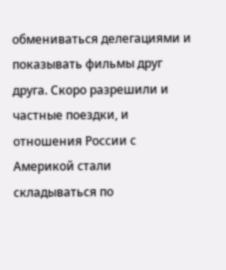обмениваться делегациями и показывать фильмы друг друга. Скоро разрешили и частные поездки, и отношения России с Америкой стали складываться по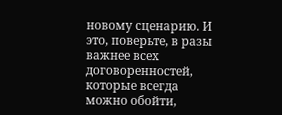новому сценарию. И это, поверьте, в разы важнее всех договоренностей, которые всегда можно обойти,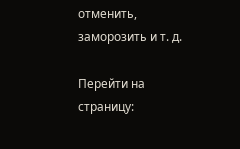отменить, заморозить и т. д.

Перейти на страницу: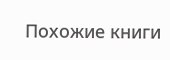Похожие книги